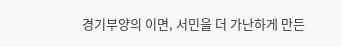경기부양의 이면, 서민을 더 가난하게 만든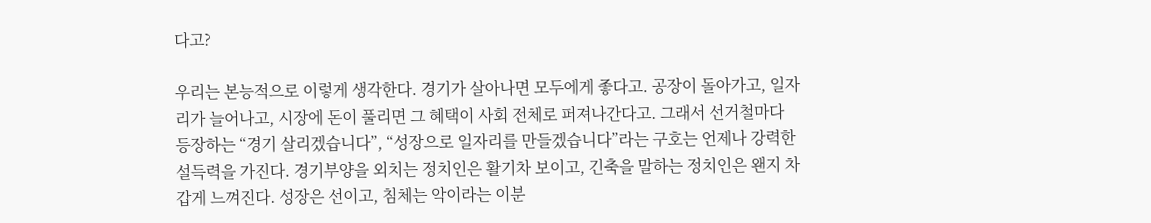다고?

우리는 본능적으로 이렇게 생각한다. 경기가 살아나면 모두에게 좋다고. 공장이 돌아가고, 일자리가 늘어나고, 시장에 돈이 풀리면 그 혜택이 사회 전체로 퍼져나간다고. 그래서 선거철마다 등장하는 “경기 살리겠습니다”, “성장으로 일자리를 만들겠습니다”라는 구호는 언제나 강력한 설득력을 가진다. 경기부양을 외치는 정치인은 활기차 보이고, 긴축을 말하는 정치인은 왠지 차갑게 느껴진다. 성장은 선이고, 침체는 악이라는 이분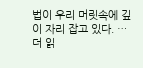법이 우리 머릿속에 깊이 자리 잡고 있다. … 더 읽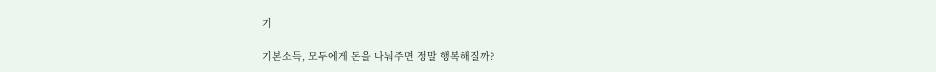기

기본소득, 모두에게 돈을 나눠주면 정말 행복해질까?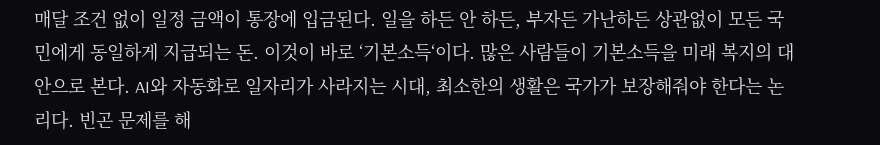매달 조건 없이 일정 금액이 통장에 입금된다. 일을 하든 안 하든, 부자든 가난하든 상관없이 모든 국민에게 동일하게 지급되는 돈. 이것이 바로 ‘기본소득‘이다. 많은 사람들이 기본소득을 미래 복지의 대안으로 본다. AI와 자동화로 일자리가 사라지는 시대, 최소한의 생활은 국가가 보장해줘야 한다는 논리다. 빈곤 문제를 해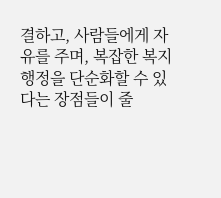결하고, 사람들에게 자유를 주며, 복잡한 복지 행정을 단순화할 수 있다는 장점들이 줄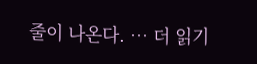줄이 나온다. … 더 읽기